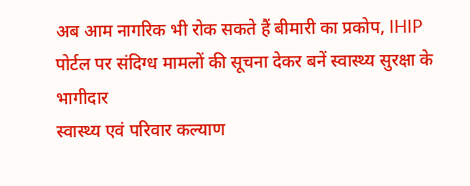अब आम नागरिक भी रोक सकते हैं बीमारी का प्रकोप, IHIP पोर्टल पर संदिग्ध मामलों की सूचना देकर बनें स्वास्थ्य सुरक्षा के भागीदार
स्वास्थ्य एवं परिवार कल्याण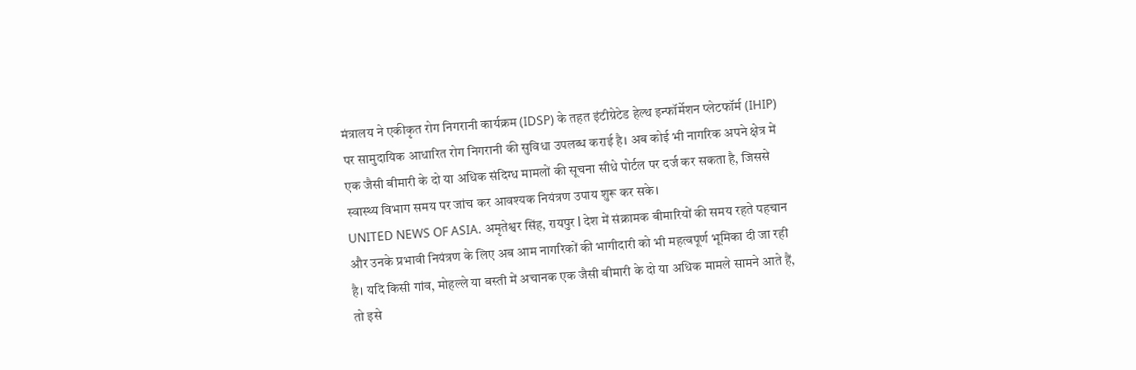मंत्रालय ने एकीकृत रोग निगरानी कार्यक्रम (IDSP) के तहत इंटीग्रेटेड हेल्थ इन्फॉर्मेशन प्लेटफॉर्म (IHIP) पर सामुदायिक आधारित रोग निगरानी की सुविधा उपलब्ध कराई है। अब कोई भी नागरिक अपने क्षेत्र में एक जैसी बीमारी के दो या अधिक संदिग्ध मामलों की सूचना सीधे पोर्टल पर दर्ज कर सकता है, जिससे स्वास्थ्य विभाग समय पर जांच कर आवश्यक नियंत्रण उपाय शुरू कर सके।
UNITED NEWS OF ASIA. अमृतेश्वर सिंह, रायपुर l देश में संक्रामक बीमारियों की समय रहते पहचान और उनके प्रभावी नियंत्रण के लिए अब आम नागरिकों की भागीदारी को भी महत्वपूर्ण भूमिका दी जा रही है। यदि किसी गांव, मोहल्ले या बस्ती में अचानक एक जैसी बीमारी के दो या अधिक मामले सामने आते हैं, तो इसे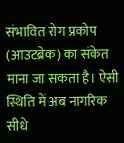संभावित रोग प्रकोप (आउटब्रेक) का संकेत माना जा सकता है। ऐसी स्थिति में अब नागरिक सीधे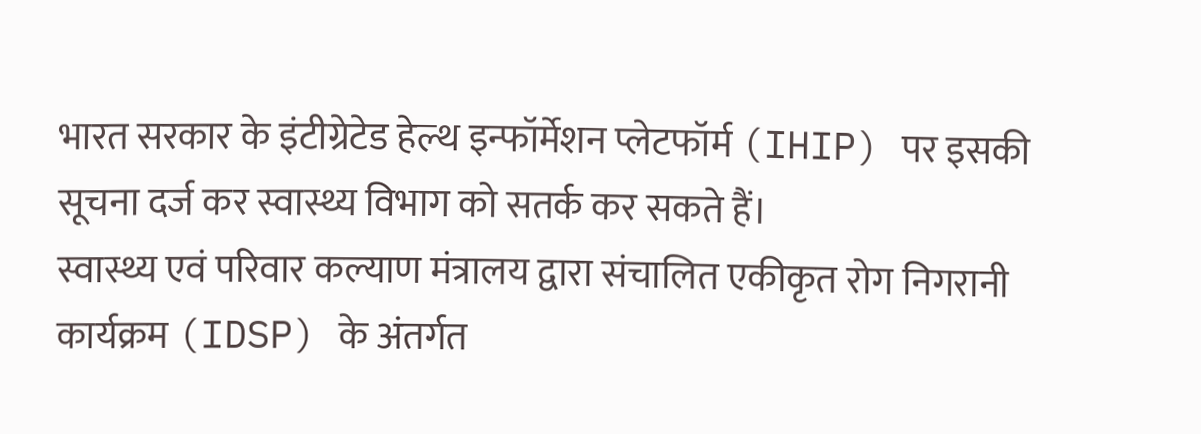भारत सरकार के इंटीग्रेटेड हेल्थ इन्फॉर्मेशन प्लेटफॉर्म (IHIP) पर इसकी सूचना दर्ज कर स्वास्थ्य विभाग को सतर्क कर सकते हैं।
स्वास्थ्य एवं परिवार कल्याण मंत्रालय द्वारा संचालित एकीकृत रोग निगरानी कार्यक्रम (IDSP) के अंतर्गत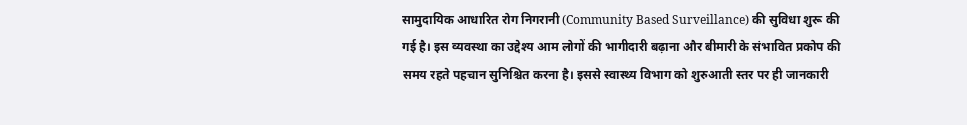सामुदायिक आधारित रोग निगरानी (Community Based Surveillance) की सुविधा शुरू की गई है। इस व्यवस्था का उद्देश्य आम लोगों की भागीदारी बढ़ाना और बीमारी के संभावित प्रकोप की समय रहते पहचान सुनिश्चित करना है। इससे स्वास्थ्य विभाग को शुरुआती स्तर पर ही जानकारी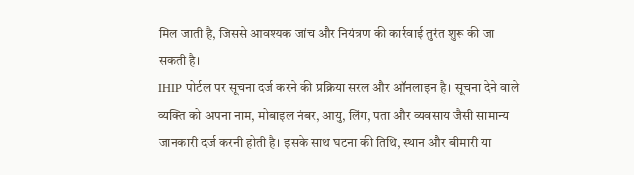मिल जाती है, जिससे आवश्यक जांच और नियंत्रण की कार्रवाई तुरंत शुरू की जा सकती है।
IHIP पोर्टल पर सूचना दर्ज करने की प्रक्रिया सरल और ऑनलाइन है। सूचना देने वाले व्यक्ति को अपना नाम, मोबाइल नंबर, आयु, लिंग, पता और व्यवसाय जैसी सामान्य जानकारी दर्ज करनी होती है। इसके साथ घटना की तिथि, स्थान और बीमारी या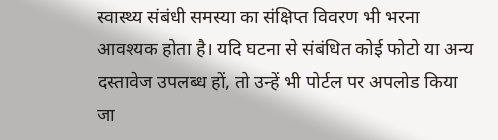स्वास्थ्य संबंधी समस्या का संक्षिप्त विवरण भी भरना आवश्यक होता है। यदि घटना से संबंधित कोई फोटो या अन्य दस्तावेज उपलब्ध हों, तो उन्हें भी पोर्टल पर अपलोड किया जा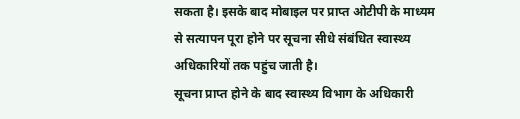सकता है। इसके बाद मोबाइल पर प्राप्त ओटीपी के माध्यम से सत्यापन पूरा होने पर सूचना सीधे संबंधित स्वास्थ्य अधिकारियों तक पहुंच जाती है।
सूचना प्राप्त होने के बाद स्वास्थ्य विभाग के अधिकारी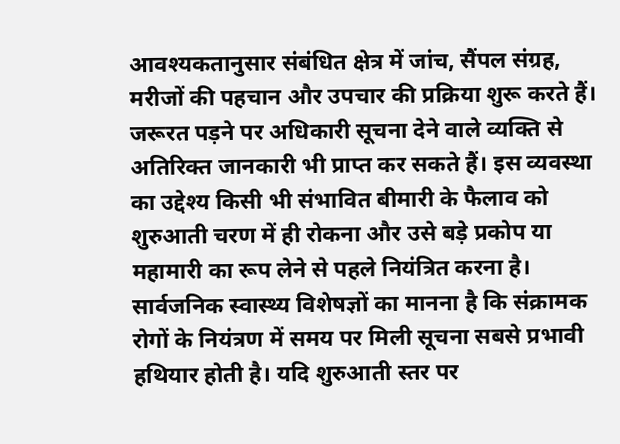आवश्यकतानुसार संबंधित क्षेत्र में जांच, सैंपल संग्रह, मरीजों की पहचान और उपचार की प्रक्रिया शुरू करते हैं। जरूरत पड़ने पर अधिकारी सूचना देने वाले व्यक्ति से अतिरिक्त जानकारी भी प्राप्त कर सकते हैं। इस व्यवस्था का उद्देश्य किसी भी संभावित बीमारी के फैलाव को शुरुआती चरण में ही रोकना और उसे बड़े प्रकोप या महामारी का रूप लेने से पहले नियंत्रित करना है।
सार्वजनिक स्वास्थ्य विशेषज्ञों का मानना है कि संक्रामक रोगों के नियंत्रण में समय पर मिली सूचना सबसे प्रभावी हथियार होती है। यदि शुरुआती स्तर पर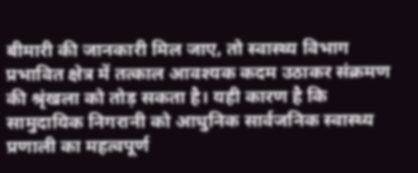बीमारी की जानकारी मिल जाए, तो स्वास्थ्य विभाग प्रभावित क्षेत्र में तत्काल आवश्यक कदम उठाकर संक्रमण की श्रृंखला को तोड़ सकता है। यही कारण है कि सामुदायिक निगरानी को आधुनिक सार्वजनिक स्वास्थ्य प्रणाली का महत्वपूर्ण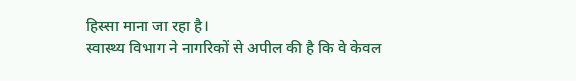हिस्सा माना जा रहा है।
स्वास्थ्य विभाग ने नागरिकों से अपील की है कि वे केवल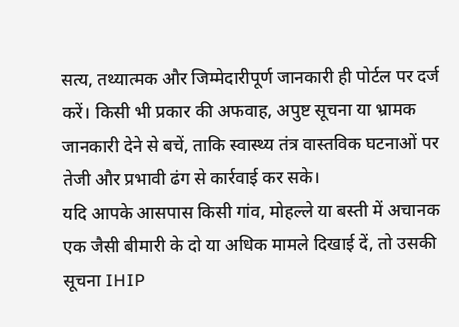सत्य, तथ्यात्मक और जिम्मेदारीपूर्ण जानकारी ही पोर्टल पर दर्ज करें। किसी भी प्रकार की अफवाह, अपुष्ट सूचना या भ्रामक जानकारी देने से बचें, ताकि स्वास्थ्य तंत्र वास्तविक घटनाओं पर तेजी और प्रभावी ढंग से कार्रवाई कर सके।
यदि आपके आसपास किसी गांव, मोहल्ले या बस्ती में अचानक एक जैसी बीमारी के दो या अधिक मामले दिखाई दें, तो उसकी सूचना IHIP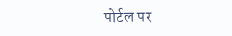पोर्टल पर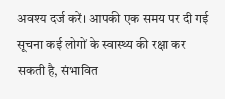अवश्य दर्ज करें। आपकी एक समय पर दी गई सूचना कई लोगों के स्वास्थ्य की रक्षा कर सकती है, संभावित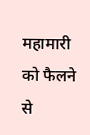महामारी को फैलने से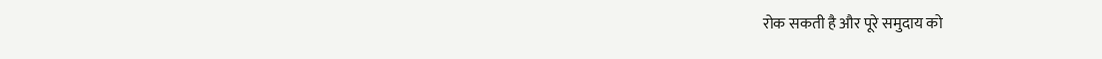रोक सकती है और पूरे समुदाय को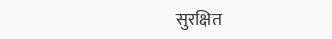सुरक्षित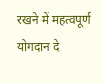रखने में महत्वपूर्ण योगदान दे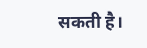सकती है।